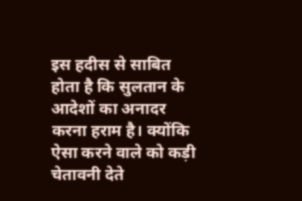इस हदीस से साबित होता है कि सुलतान के आदेशों का अनादर करना हराम है। क्योंकि ऐसा करने वाले को कड़ी चेतावनी देते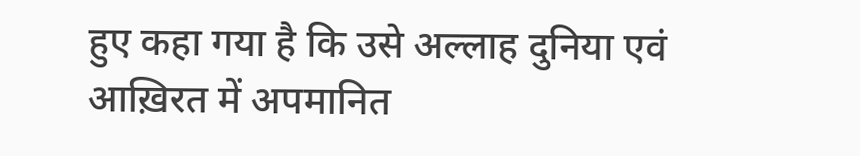हुए कहा गया है कि उसे अल्लाह दुनिया एवं आख़िरत में अपमानित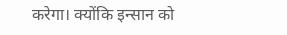करेगा। क्योंकि इन्सान को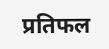प्रतिफल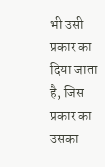भी उसी प्रकार का दिया जाता है, जिस प्रकार का उसका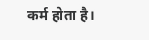कर्म होता है।